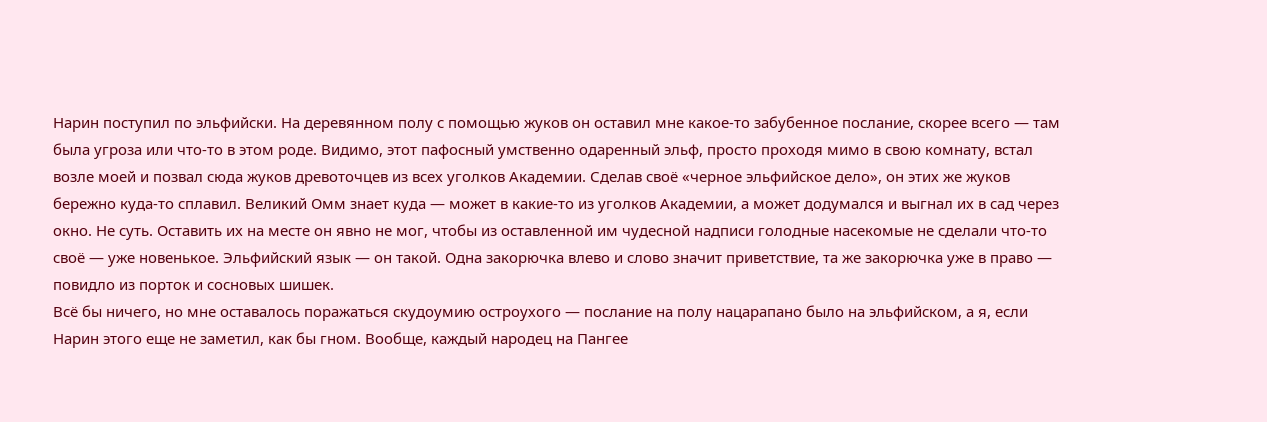Нарин поступил по эльфийски. На деревянном полу с помощью жуков он оставил мне какое-то забубенное послание, скорее всего — там была угроза или что-то в этом роде. Видимо, этот пафосный умственно одаренный эльф, просто проходя мимо в свою комнату, встал возле моей и позвал сюда жуков древоточцев из всех уголков Академии. Сделав своё «черное эльфийское дело», он этих же жуков бережно куда-то сплавил. Великий Омм знает куда — может в какие-то из уголков Академии, а может додумался и выгнал их в сад через окно. Не суть. Оставить их на месте он явно не мог, чтобы из оставленной им чудесной надписи голодные насекомые не сделали что-то своё — уже новенькое. Эльфийский язык — он такой. Одна закорючка влево и слово значит приветствие, та же закорючка уже в право — повидло из порток и сосновых шишек.
Всё бы ничего, но мне оставалось поражаться скудоумию остроухого — послание на полу нацарапано было на эльфийском, а я, если Нарин этого еще не заметил, как бы гном. Вообще, каждый народец на Пангее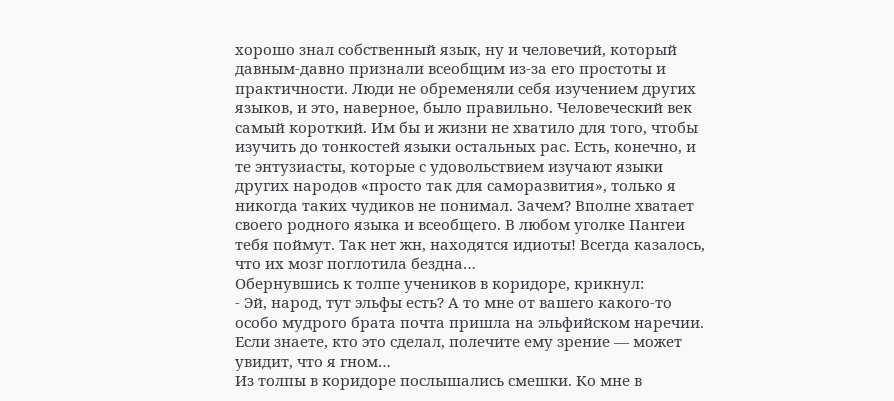хорошо знал собственный язык, ну и человечий, который давным-давно признали всеобщим из-за его простоты и практичности. Люди не обременяли себя изучением других языков, и это, наверное, было правильно. Человеческий век самый короткий. Им бы и жизни не хватило для того, чтобы изучить до тонкостей языки остальных рас. Есть, конечно, и те энтузиасты, которые с удовольствием изучают языки других народов «просто так для саморазвития», только я никогда таких чудиков не понимал. Зачем? Вполне хватает своего родного языка и всеобщего. В любом уголке Пангеи тебя поймут. Так нет жн, находятся идиоты! Всегда казалось, что их мозг поглотила бездна…
Обернувшись к толпе учеников в коридоре, крикнул:
- Эй, народ, тут эльфы есть? А то мне от вашего какого-то особо мудрого брата почта пришла на эльфийском наречии. Если знаете, кто это сделал, полечите ему зрение — может увидит, что я гном…
Из толпы в коридоре послышались смешки. Ко мне в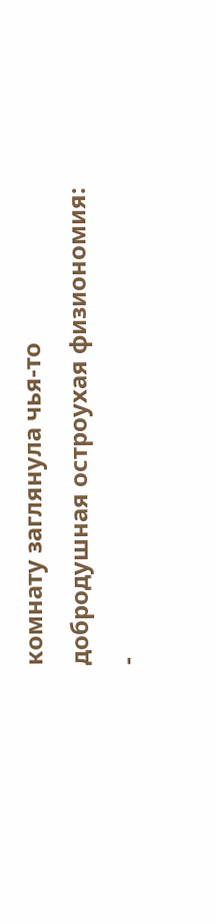комнату заглянула чья-то добродушная остроухая физиономия:
-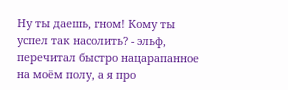Ну ты даешь, гном! Кому ты успел так насолить? - эльф, перечитал быстро нацарапанное на моём полу, а я про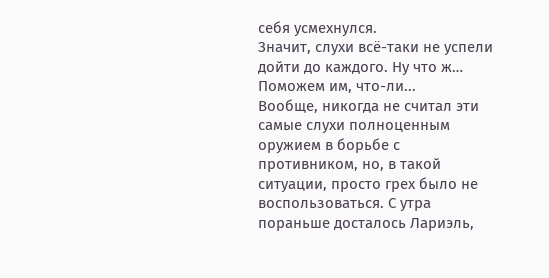себя усмехнулся.
Значит, слухи всё-таки не успели дойти до каждого. Ну что ж… Поможем им, что-ли...
Вообще, никогда не считал эти самые слухи полноценным оружием в борьбе с противником, но, в такой ситуации, просто грех было не воспользоваться. С утра пораньше досталось Лариэль,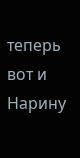теперь вот и Нарину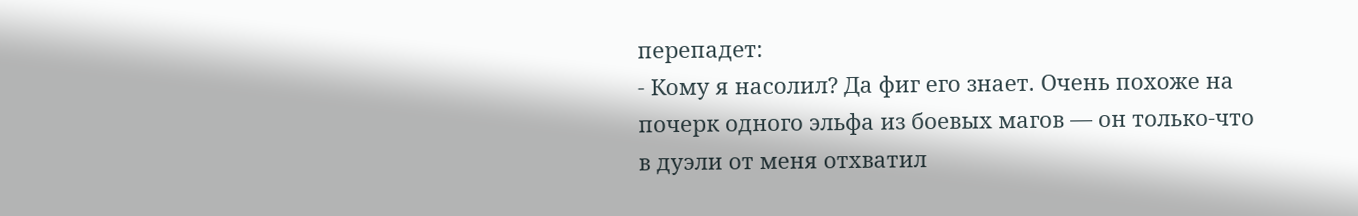перепадет:
- Кому я насолил? Да фиг его знает. Очень похоже на почерк одного эльфа из боевых магов — он только-что в дуэли от меня отхватил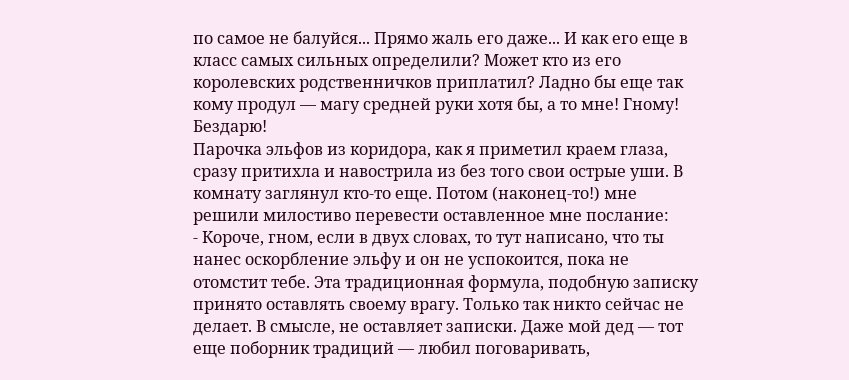по самое не балуйся... Прямо жаль его даже... И как его еще в класс самых сильных определили? Может кто из его королевских родственничков приплатил? Ладно бы еще так кому продул — магу средней руки хотя бы, а то мне! Гному! Бездарю!
Парочка эльфов из коридора, как я приметил краем глаза, сразу притихла и навострила из без того свои острые уши. В комнату заглянул кто-то еще. Потом (наконец-то!) мне решили милостиво перевести оставленное мне послание:
- Короче, гном, если в двух словах, то тут написано, что ты нанес оскорбление эльфу и он не успокоится, пока не отомстит тебе. Эта традиционная формула, подобную записку принято оставлять своему врагу. Только так никто сейчас не делает. В смысле, не оставляет записки. Даже мой дед — тот еще поборник традиций — любил поговаривать,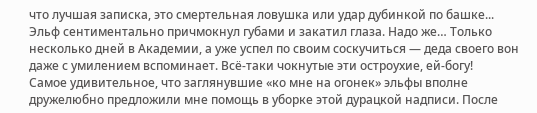что лучшая записка, это смертельная ловушка или удар дубинкой по башке...
Эльф сентиментально причмокнул губами и закатил глаза. Надо же… Только несколько дней в Академии, а уже успел по своим соскучиться — деда своего вон даже с умилением вспоминает. Всё-таки чокнутые эти остроухие, ей-богу!
Самое удивительное, что заглянувшие «ко мне на огонек» эльфы вполне дружелюбно предложили мне помощь в уборке этой дурацкой надписи. После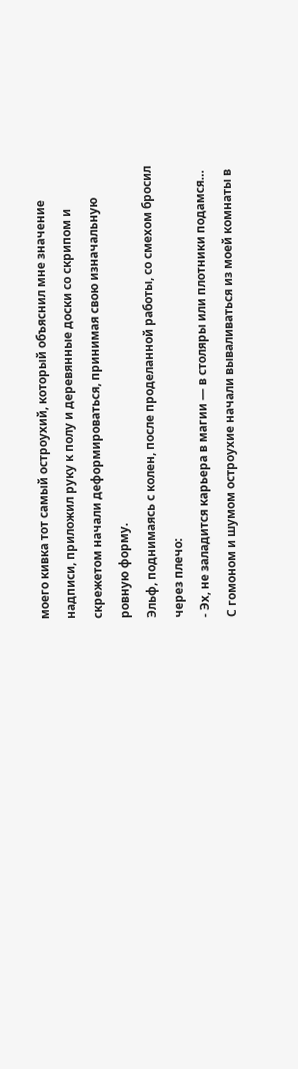моего кивка тот самый остроухий, который объяснил мне значение надписи, приложил руку к полу и деревянные доски со скрипом и скрежетом начали деформироваться, принимая свою изначальную ровную форму.
Эльф, поднимаясь с колен, после проделанной работы, со смехом бросил через плечо:
- Эх, не заладится карьера в магии — в столяры или плотники подамся…
С гомоном и шумом остроухие начали вываливаться из моей комнаты в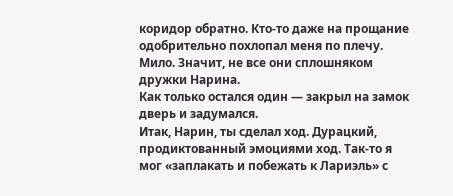коридор обратно. Кто-то даже на прощание одобрительно похлопал меня по плечу. Мило. Значит, не все они сплошняком дружки Нарина.
Как только остался один — закрыл на замок дверь и задумался.
Итак, Нарин, ты сделал ход. Дурацкий, продиктованный эмоциями ход. Так-то я мог «заплакать и побежать к Лариэль» с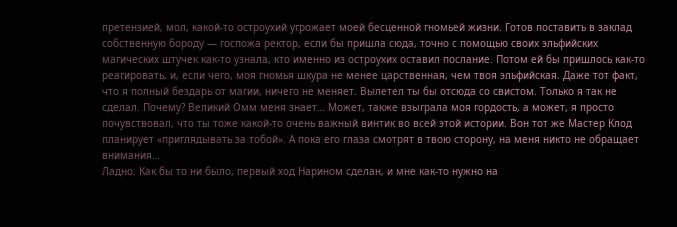претензией, мол, какой-то остроухий угрожает моей бесценной гномьей жизни. Готов поставить в заклад собственную бороду — госпожа ректор, если бы пришла сюда, точно с помощью своих эльфийских магических штучек как-то узнала, кто именно из остроухих оставил послание. Потом ей бы пришлось как-то реагировать, и, если чего, моя гномья шкура не менее царственная, чем твоя эльфийская. Даже тот факт, что я полный бездарь от магии, ничего не меняет. Вылетел ты бы отсюда со свистом. Только я так не сделал. Почему? Великий Омм меня знает… Может, также взыграла моя гордость, а может, я просто почувствовал, что ты тоже какой-то очень важный винтик во всей этой истории. Вон тот же Мастер Клод планирует «приглядывать за тобой». А пока его глаза смотрят в твою сторону, на меня никто не обращает внимания…
Ладно. Как бы то ни было, первый ход Нарином сделан, и мне как-то нужно на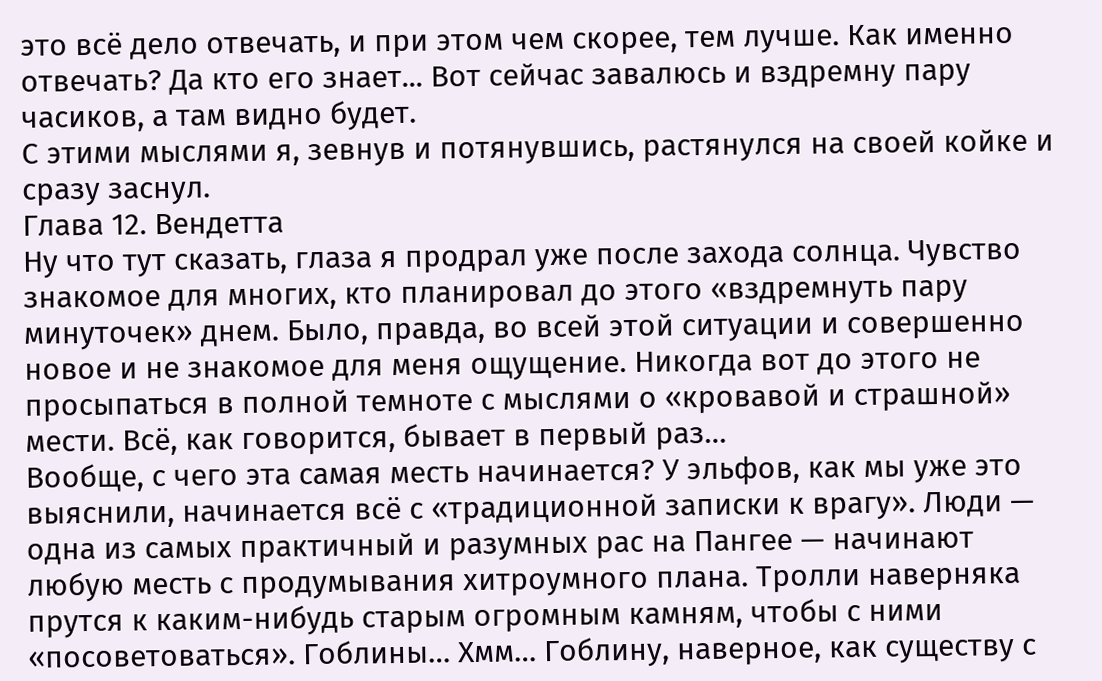это всё дело отвечать, и при этом чем скорее, тем лучше. Как именно отвечать? Да кто его знает... Вот сейчас завалюсь и вздремну пару часиков, а там видно будет.
С этими мыслями я, зевнув и потянувшись, растянулся на своей койке и сразу заснул.
Глава 12. Вендетта
Ну что тут сказать, глаза я продрал уже после захода солнца. Чувство знакомое для многих, кто планировал до этого «вздремнуть пару минуточек» днем. Было, правда, во всей этой ситуации и совершенно новое и не знакомое для меня ощущение. Никогда вот до этого не просыпаться в полной темноте с мыслями о «кровавой и страшной» мести. Всё, как говорится, бывает в первый раз…
Вообще, с чего эта самая месть начинается? У эльфов, как мы уже это выяснили, начинается всё с «традиционной записки к врагу». Люди — одна из самых практичный и разумных рас на Пангее — начинают любую месть с продумывания хитроумного плана. Тролли наверняка прутся к каким-нибудь старым огромным камням, чтобы с ними «посоветоваться». Гоблины… Хмм… Гоблину, наверное, как существу с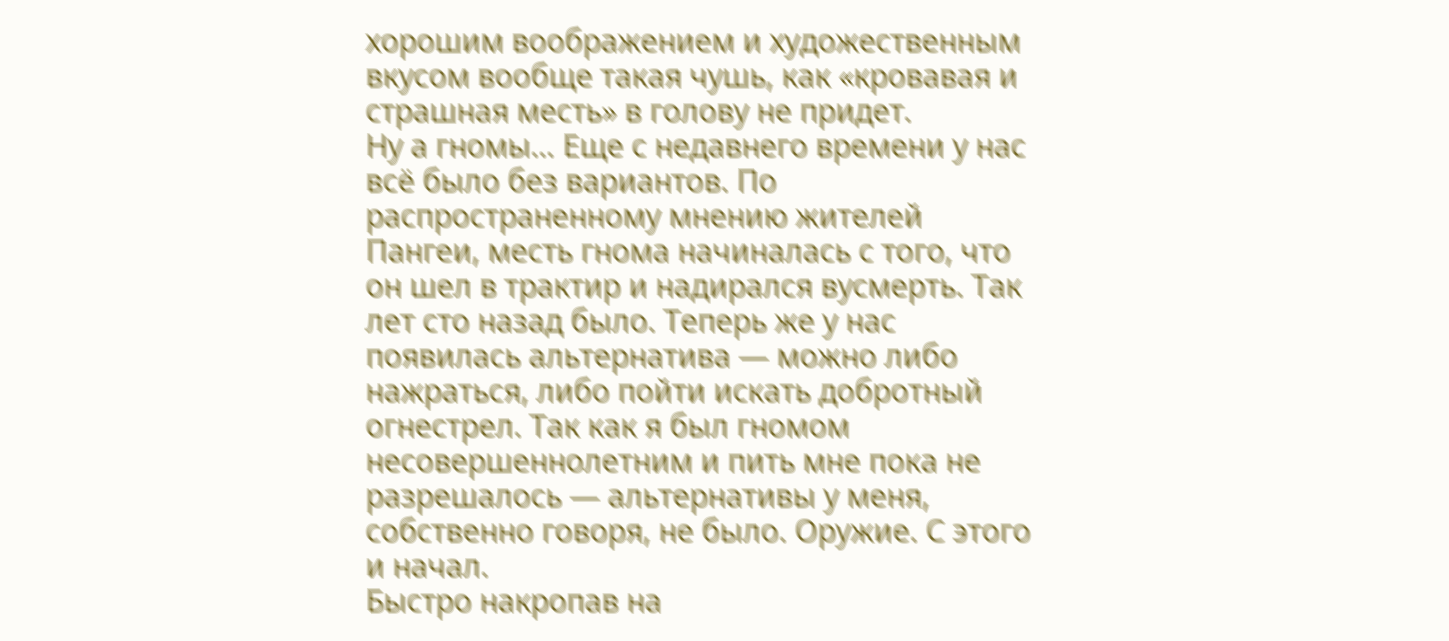хорошим воображением и художественным вкусом вообще такая чушь, как «кровавая и страшная месть» в голову не придет.
Ну а гномы… Еще с недавнего времени у нас всё было без вариантов. По распространенному мнению жителей Пангеи, месть гнома начиналась с того, что он шел в трактир и надирался вусмерть. Так лет сто назад было. Теперь же у нас появилась альтернатива — можно либо нажраться, либо пойти искать добротный огнестрел. Так как я был гномом несовершеннолетним и пить мне пока не разрешалось — альтернативы у меня, собственно говоря, не было. Оружие. С этого и начал.
Быстро накропав на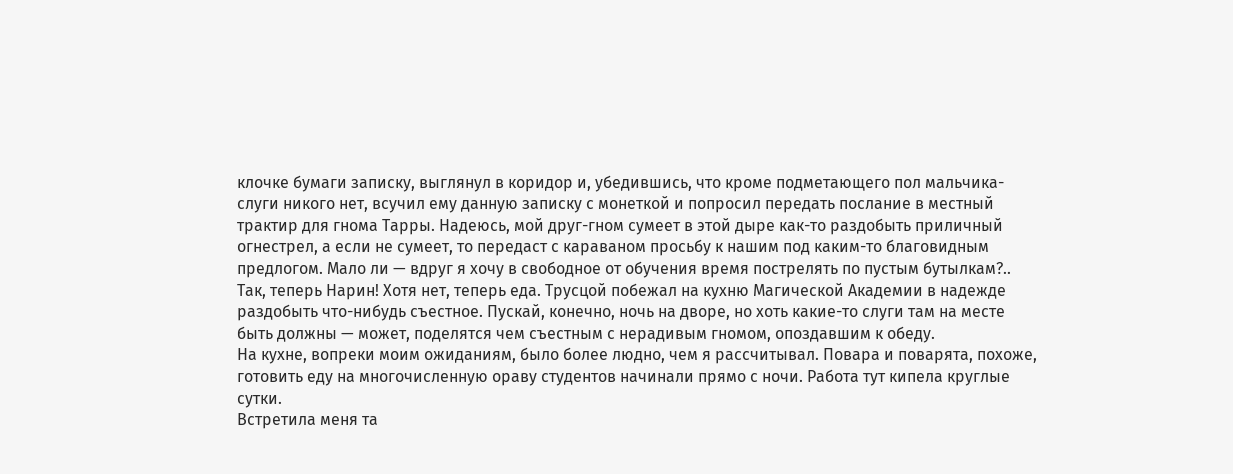клочке бумаги записку, выглянул в коридор и, убедившись, что кроме подметающего пол мальчика-слуги никого нет, всучил ему данную записку с монеткой и попросил передать послание в местный трактир для гнома Тарры. Надеюсь, мой друг-гном сумеет в этой дыре как-то раздобыть приличный огнестрел, а если не сумеет, то передаст с караваном просьбу к нашим под каким-то благовидным предлогом. Мало ли — вдруг я хочу в свободное от обучения время пострелять по пустым бутылкам?..
Так, теперь Нарин! Хотя нет, теперь еда. Трусцой побежал на кухню Магической Академии в надежде раздобыть что-нибудь съестное. Пускай, конечно, ночь на дворе, но хоть какие-то слуги там на месте быть должны — может, поделятся чем съестным с нерадивым гномом, опоздавшим к обеду.
На кухне, вопреки моим ожиданиям, было более людно, чем я рассчитывал. Повара и поварята, похоже, готовить еду на многочисленную ораву студентов начинали прямо с ночи. Работа тут кипела круглые сутки.
Встретила меня та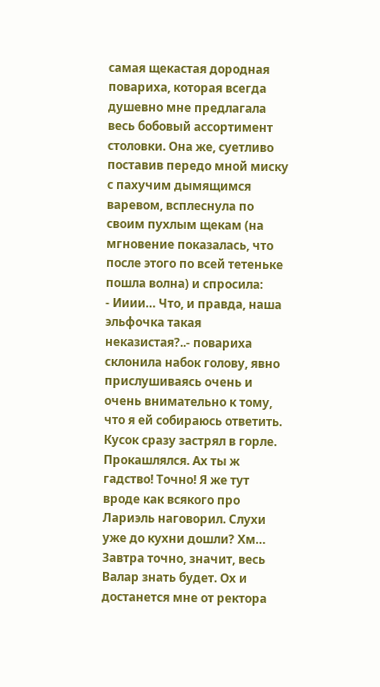самая щекастая дородная повариха, которая всегда душевно мне предлагала весь бобовый ассортимент столовки. Она же, суетливо поставив передо мной миску с пахучим дымящимся варевом, всплеснула по своим пухлым щекам (на мгновение показалась, что после этого по всей тетеньке пошла волна) и спросила:
- Ииии… Что, и правда, наша эльфочка такая неказистая?..- повариха склонила набок голову, явно прислушиваясь очень и очень внимательно к тому, что я ей собираюсь ответить.
Кусок сразу застрял в горле. Прокашлялся. Ах ты ж гадство! Точно! Я же тут вроде как всякого про Лариэль наговорил. Слухи уже до кухни дошли? Хм… Завтра точно, значит, весь Валар знать будет. Ох и достанется мне от ректора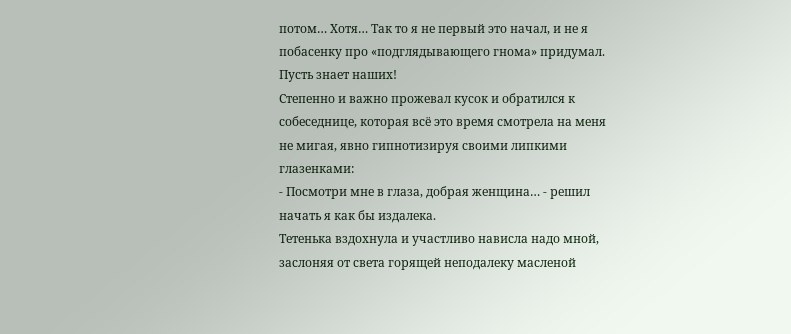потом… Хотя… Так то я не первый это начал, и не я побасенку про «подглядывающего гнома» придумал. Пусть знает наших!
Степенно и важно прожевал кусок и обратился к собеседнице, которая всё это время смотрела на меня не мигая, явно гипнотизируя своими липкими глазенками:
- Посмотри мне в глаза, добрая женщина… - решил начать я как бы издалека.
Тетенька вздохнула и участливо нависла надо мной, заслоняя от света горящей неподалеку масленой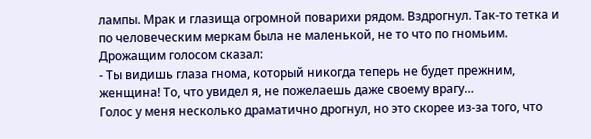лампы. Мрак и глазища огромной поварихи рядом. Вздрогнул. Так-то тетка и по человеческим меркам была не маленькой, не то что по гномьим. Дрожащим голосом сказал:
- Ты видишь глаза гнома, который никогда теперь не будет прежним, женщина! То, что увидел я, не пожелаешь даже своему врагу…
Голос у меня несколько драматично дрогнул, но это скорее из-за того, что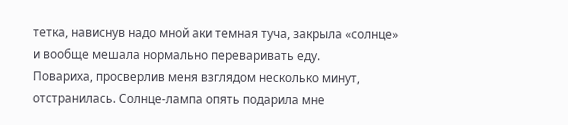тетка, нависнув надо мной аки темная туча, закрыла «солнце» и вообще мешала нормально переваривать еду.
Повариха, просверлив меня взглядом несколько минут, отстранилась. Солнце-лампа опять подарила мне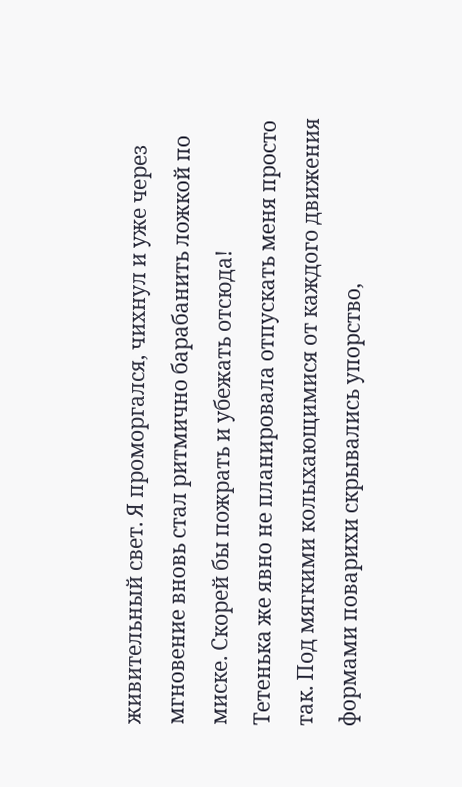живительный свет. Я проморгался, чихнул и уже через мгновение вновь стал ритмично барабанить ложкой по миске. Скорей бы пожрать и убежать отсюда!
Тетенька же явно не планировала отпускать меня просто так. Под мягкими колыхающимися от каждого движения формами поварихи скрывались упорство,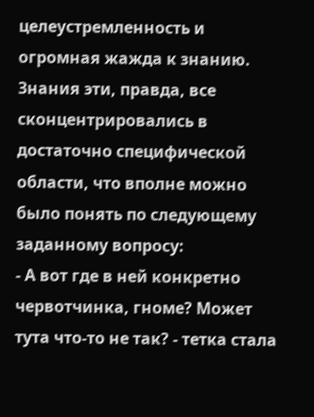целеустремленность и огромная жажда к знанию. Знания эти, правда, все сконцентрировались в достаточно специфической области, что вполне можно было понять по следующему заданному вопросу:
- А вот где в ней конкретно червотчинка, гноме? Может тута что-то не так? - тетка стала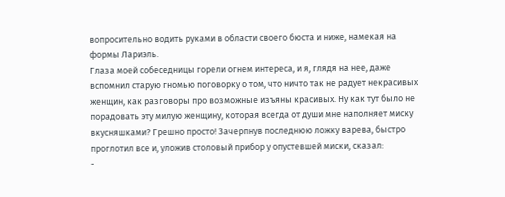вопросительно водить руками в области своего бюста и ниже, намекая на формы Лариэль.
Глаза моей собеседницы горели огнем интереса, и я, глядя на нее, даже вспомнил старую гномью поговорку о том, что ничто так не радует некрасивых женщин, как разговоры про возможные изъяны красивых. Ну как тут было не порадовать эту милую женщину, которая всегда от души мне наполняет миску вкусняшками? Грешно просто! Зачерпнув последнюю ложку варева, быстро проглотил все и, уложив столовый прибор у опустевшей миски, сказал:
-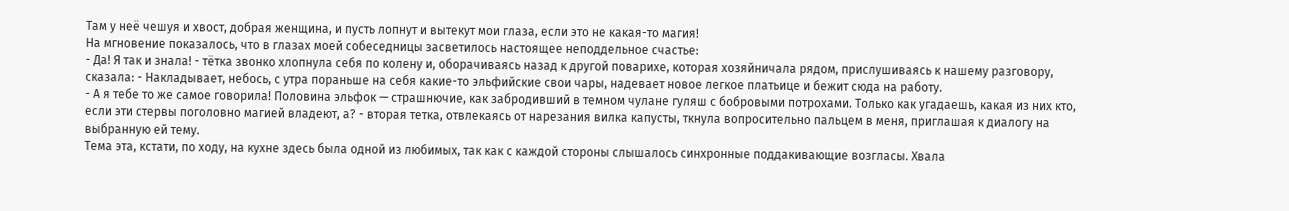Там у неё чешуя и хвост, добрая женщина, и пусть лопнут и вытекут мои глаза, если это не какая-то магия!
На мгновение показалось, что в глазах моей собеседницы засветилось настоящее неподдельное счастье:
- Да! Я так и знала! - тётка звонко хлопнула себя по колену и, оборачиваясь назад к другой поварихе, которая хозяйничала рядом, прислушиваясь к нашему разговору, сказала: - Накладывает, небось, с утра пораньше на себя какие-то эльфийские свои чары, надевает новое легкое платьице и бежит сюда на работу.
- А я тебе то же самое говорила! Половина эльфок — страшнючие, как забродивший в темном чулане гуляш с бобровыми потрохами. Только как угадаешь, какая из них кто, если эти стервы поголовно магией владеют, а? - вторая тетка, отвлекаясь от нарезания вилка капусты, ткнула вопросительно пальцем в меня, приглашая к диалогу на выбранную ей тему.
Тема эта, кстати, по ходу, на кухне здесь была одной из любимых, так как с каждой стороны слышалось синхронные поддакивающие возгласы. Хвала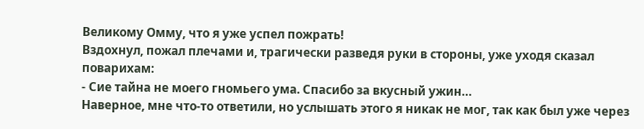Великому Омму, что я уже успел пожрать!
Вздохнул, пожал плечами и, трагически разведя руки в стороны, уже уходя сказал поварихам:
- Сие тайна не моего гномьего ума. Спасибо за вкусный ужин…
Наверное, мне что-то ответили, но услышать этого я никак не мог, так как был уже через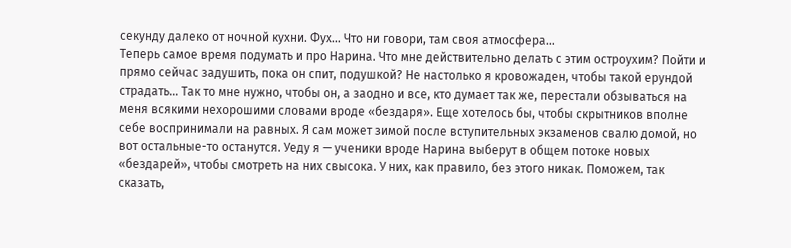секунду далеко от ночной кухни. Фух… Что ни говори, там своя атмосфера…
Теперь самое время подумать и про Нарина. Что мне действительно делать с этим остроухим? Пойти и прямо сейчас задушить, пока он спит, подушкой? Не настолько я кровожаден, чтобы такой ерундой страдать… Так то мне нужно, чтобы он, а заодно и все, кто думает так же, перестали обзываться на меня всякими нехорошими словами вроде «бездаря». Еще хотелось бы, чтобы скрытников вполне себе воспринимали на равных. Я сам может зимой после вступительных экзаменов свалю домой, но вот остальные-то останутся. Уеду я — ученики вроде Нарина выберут в общем потоке новых «бездарей», чтобы смотреть на них свысока. У них, как правило, без этого никак. Поможем, так сказать,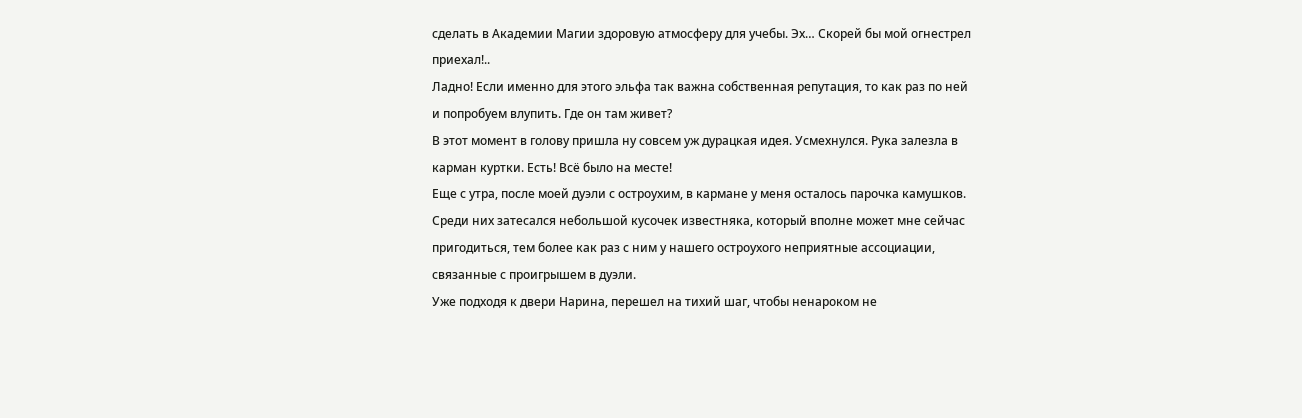сделать в Академии Магии здоровую атмосферу для учебы. Эх… Скорей бы мой огнестрел приехал!..
Ладно! Если именно для этого эльфа так важна собственная репутация, то как раз по ней и попробуем влупить. Где он там живет?
В этот момент в голову пришла ну совсем уж дурацкая идея. Усмехнулся. Рука залезла в карман куртки. Есть! Всё было на месте!
Еще с утра, после моей дуэли с остроухим, в кармане у меня осталось парочка камушков. Среди них затесался небольшой кусочек известняка, который вполне может мне сейчас пригодиться, тем более как раз с ним у нашего остроухого неприятные ассоциации, связанные с проигрышем в дуэли.
Уже подходя к двери Нарина, перешел на тихий шаг, чтобы ненароком не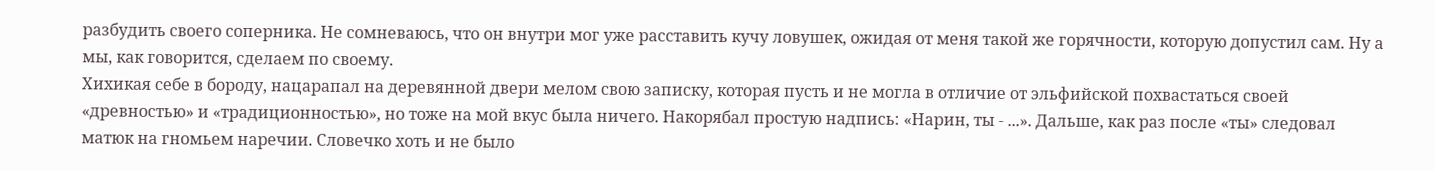разбудить своего соперника. Не сомневаюсь, что он внутри мог уже расставить кучу ловушек, ожидая от меня такой же горячности, которую допустил сам. Ну а мы, как говорится, сделаем по своему.
Хихикая себе в бороду, нацарапал на деревянной двери мелом свою записку, которая пусть и не могла в отличие от эльфийской похвастаться своей «древностью» и «традиционностью», но тоже на мой вкус была ничего. Накорябал простую надпись: «Нарин, ты - ...». Дальше, как раз после «ты» следовал матюк на гномьем наречии. Словечко хоть и не было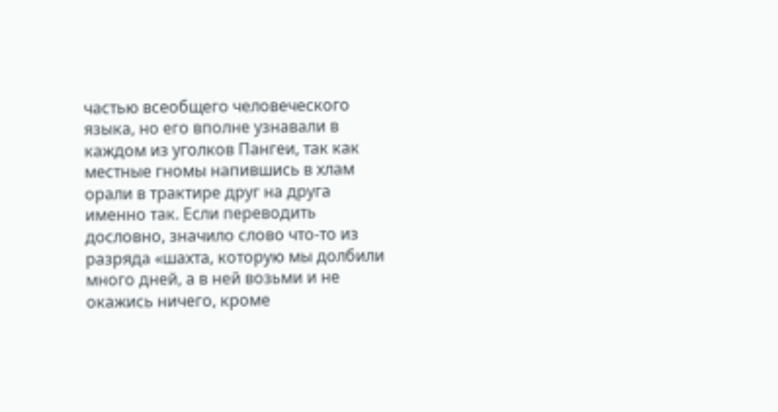частью всеобщего человеческого языка, но его вполне узнавали в каждом из уголков Пангеи, так как местные гномы напившись в хлам орали в трактире друг на друга именно так. Если переводить дословно, значило слово что-то из разряда «шахта, которую мы долбили много дней, а в ней возьми и не окажись ничего, кроме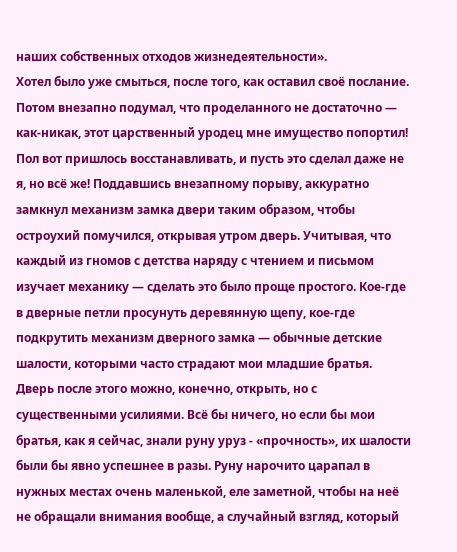наших собственных отходов жизнедеятельности».
Хотел было уже смыться, после того, как оставил своё послание. Потом внезапно подумал, что проделанного не достаточно — как-никак, этот царственный уродец мне имущество попортил! Пол вот пришлось восстанавливать, и пусть это сделал даже не я, но всё же! Поддавшись внезапному порыву, аккуратно замкнул механизм замка двери таким образом, чтобы остроухий помучился, открывая утром дверь. Учитывая, что каждый из гномов с детства наряду с чтением и письмом изучает механику — сделать это было проще простого. Кое-где в дверные петли просунуть деревянную щепу, кое-где подкрутить механизм дверного замка — обычные детские шалости, которыми часто страдают мои младшие братья. Дверь после этого можно, конечно, открыть, но с существенными усилиями. Всё бы ничего, но если бы мои братья, как я сейчас, знали руну уруз - «прочность», их шалости были бы явно успешнее в разы. Руну нарочито царапал в нужных местах очень маленькой, еле заметной, чтобы на неё не обращали внимания вообще, а случайный взгляд, который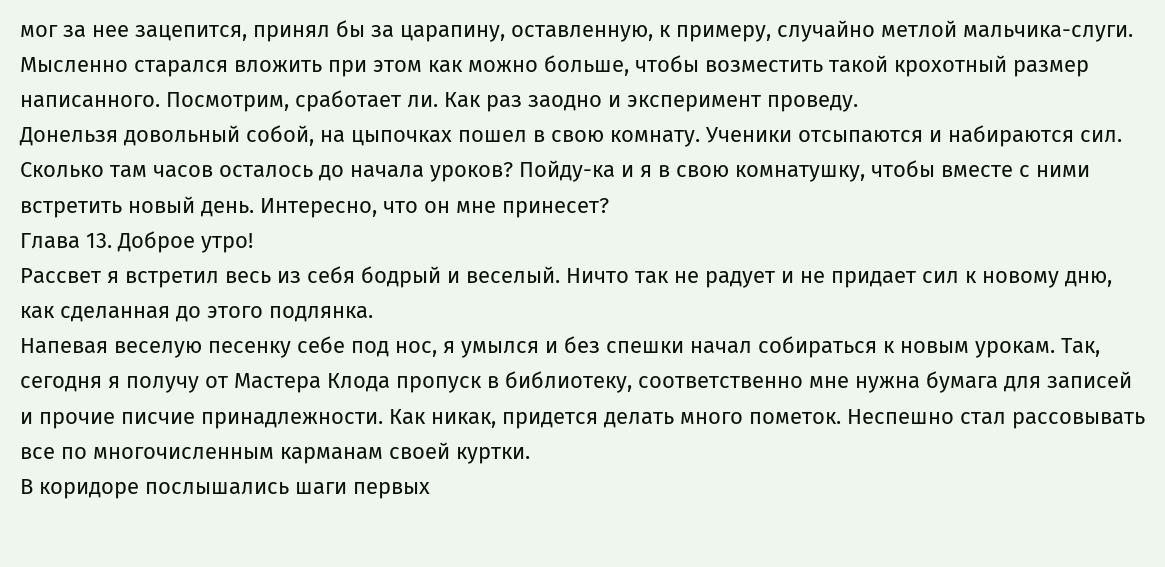мог за нее зацепится, принял бы за царапину, оставленную, к примеру, случайно метлой мальчика-слуги. Мысленно старался вложить при этом как можно больше, чтобы возместить такой крохотный размер написанного. Посмотрим, сработает ли. Как раз заодно и эксперимент проведу.
Донельзя довольный собой, на цыпочках пошел в свою комнату. Ученики отсыпаются и набираются сил. Сколько там часов осталось до начала уроков? Пойду-ка и я в свою комнатушку, чтобы вместе с ними встретить новый день. Интересно, что он мне принесет?
Глава 13. Доброе утро!
Рассвет я встретил весь из себя бодрый и веселый. Ничто так не радует и не придает сил к новому дню, как сделанная до этого подлянка.
Напевая веселую песенку себе под нос, я умылся и без спешки начал собираться к новым урокам. Так, сегодня я получу от Мастера Клода пропуск в библиотеку, соответственно мне нужна бумага для записей и прочие писчие принадлежности. Как никак, придется делать много пометок. Неспешно стал рассовывать все по многочисленным карманам своей куртки.
В коридоре послышались шаги первых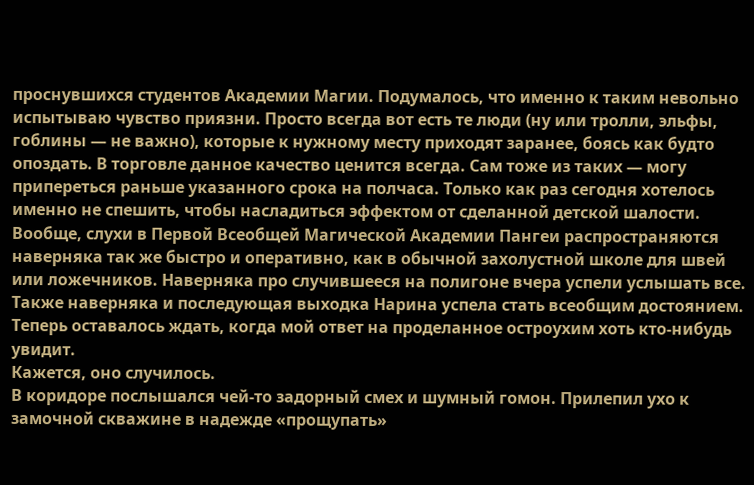проснувшихся студентов Академии Магии. Подумалось, что именно к таким невольно испытываю чувство приязни. Просто всегда вот есть те люди (ну или тролли, эльфы, гоблины — не важно), которые к нужному месту приходят заранее, боясь как будто опоздать. В торговле данное качество ценится всегда. Сам тоже из таких — могу припереться раньше указанного срока на полчаса. Только как раз сегодня хотелось именно не спешить, чтобы насладиться эффектом от сделанной детской шалости.
Вообще, слухи в Первой Всеобщей Магической Академии Пангеи распространяются наверняка так же быстро и оперативно, как в обычной захолустной школе для швей или ложечников. Наверняка про случившееся на полигоне вчера успели услышать все. Также наверняка и последующая выходка Нарина успела стать всеобщим достоянием. Теперь оставалось ждать, когда мой ответ на проделанное остроухим хоть кто-нибудь увидит.
Кажется, оно случилось.
В коридоре послышался чей-то задорный смех и шумный гомон. Прилепил ухо к замочной скважине в надежде «прощупать»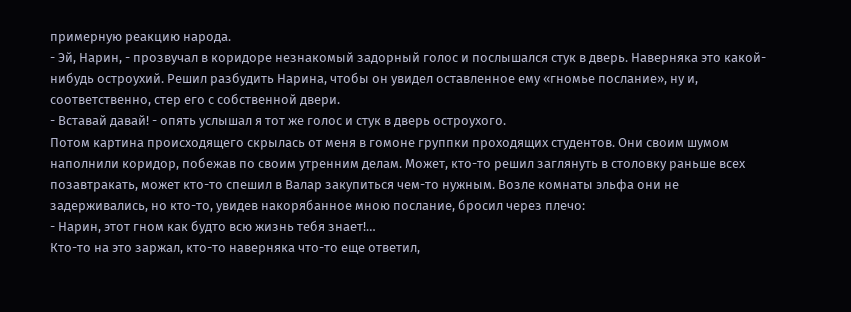примерную реакцию народа.
- Эй, Нарин, - прозвучал в коридоре незнакомый задорный голос и послышался стук в дверь. Наверняка это какой-нибудь остроухий. Решил разбудить Нарина, чтобы он увидел оставленное ему «гномье послание», ну и, соответственно, стер его с собственной двери.
- Вставай давай! - опять услышал я тот же голос и стук в дверь остроухого.
Потом картина происходящего скрылась от меня в гомоне группки проходящих студентов. Они своим шумом наполнили коридор, побежав по своим утренним делам. Может, кто-то решил заглянуть в столовку раньше всех позавтракать, может кто-то спешил в Валар закупиться чем-то нужным. Возле комнаты эльфа они не задерживались, но кто-то, увидев накорябанное мною послание, бросил через плечо:
- Нарин, этот гном как будто всю жизнь тебя знает!…
Кто-то на это заржал, кто-то наверняка что-то еще ответил,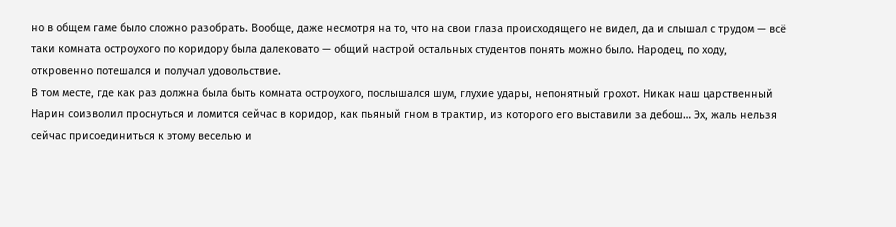но в общем гаме было сложно разобрать. Вообще, даже несмотря на то, что на свои глаза происходящего не видел, да и слышал с трудом — всё таки комната остроухого по коридору была далековато — общий настрой остальных студентов понять можно было. Народец, по ходу, откровенно потешался и получал удовольствие.
В том месте, где как раз должна была быть комната остроухого, послышался шум, глухие удары, непонятный грохот. Никак наш царственный Нарин соизволил проснуться и ломится сейчас в коридор, как пьяный гном в трактир, из которого его выставили за дебош… Эх, жаль нельзя сейчас присоединиться к этому веселью и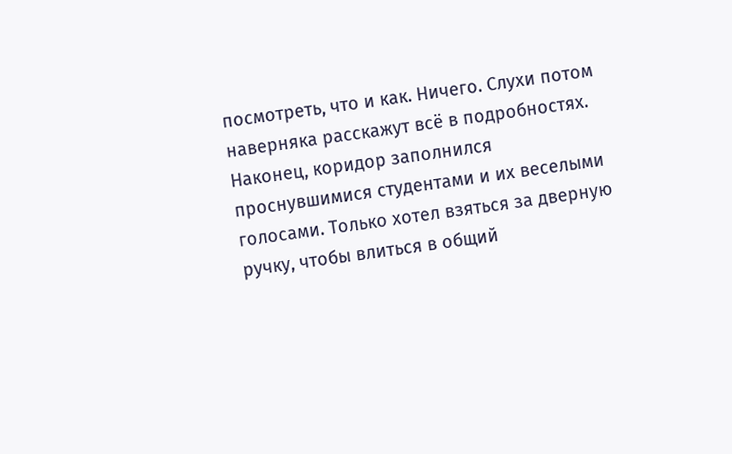посмотреть, что и как. Ничего. Слухи потом наверняка расскажут всё в подробностях.
Наконец, коридор заполнился проснувшимися студентами и их веселыми голосами. Только хотел взяться за дверную ручку, чтобы влиться в общий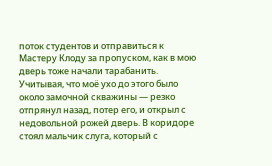поток студентов и отправиться к Мастеру Клоду за пропуском, как в мою дверь тоже начали тарабанить. Учитывая, что моё ухо до этого было около замочной скважины — резко отпрянул назад, потер его, и открыл с недовольной рожей дверь. В коридоре стоял мальчик слуга, который с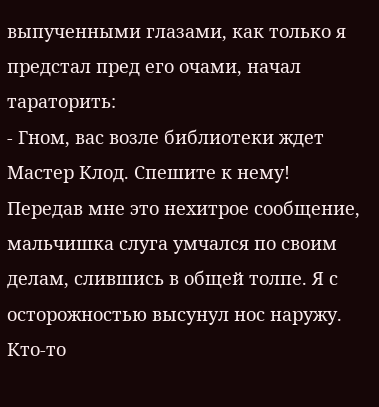выпученными глазами, как только я предстал пред его очами, начал тараторить:
- Гном, вас возле библиотеки ждет Мастер Клод. Спешите к нему!
Передав мне это нехитрое сообщение, мальчишка слуга умчался по своим делам, слившись в общей толпе. Я с осторожностью высунул нос наружу. Кто-то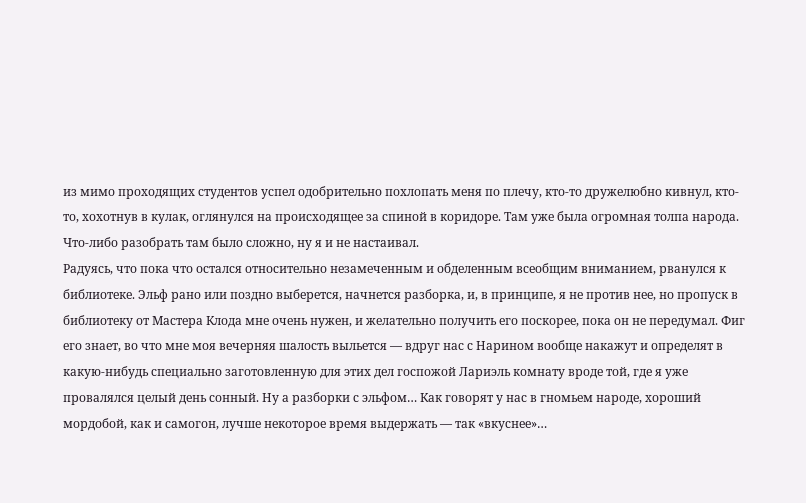из мимо проходящих студентов успел одобрительно похлопать меня по плечу, кто-то дружелюбно кивнул, кто-то, хохотнув в кулак, оглянулся на происходящее за спиной в коридоре. Там уже была огромная толпа народа. Что-либо разобрать там было сложно, ну я и не настаивал.
Радуясь, что пока что остался относительно незамеченным и обделенным всеобщим вниманием, рванулся к библиотеке. Эльф рано или поздно выберется, начнется разборка, и, в принципе, я не против нее, но пропуск в библиотеку от Мастера Клода мне очень нужен, и желательно получить его поскорее, пока он не передумал. Фиг его знает, во что мне моя вечерняя шалость выльется — вдруг нас с Нарином вообще накажут и определят в какую-нибудь специально заготовленную для этих дел госпожой Лариэль комнату вроде той, где я уже провалялся целый день сонный. Ну а разборки с эльфом… Как говорят у нас в гномьем народе, хороший мордобой, как и самогон, лучше некоторое время выдержать — так «вкуснее»…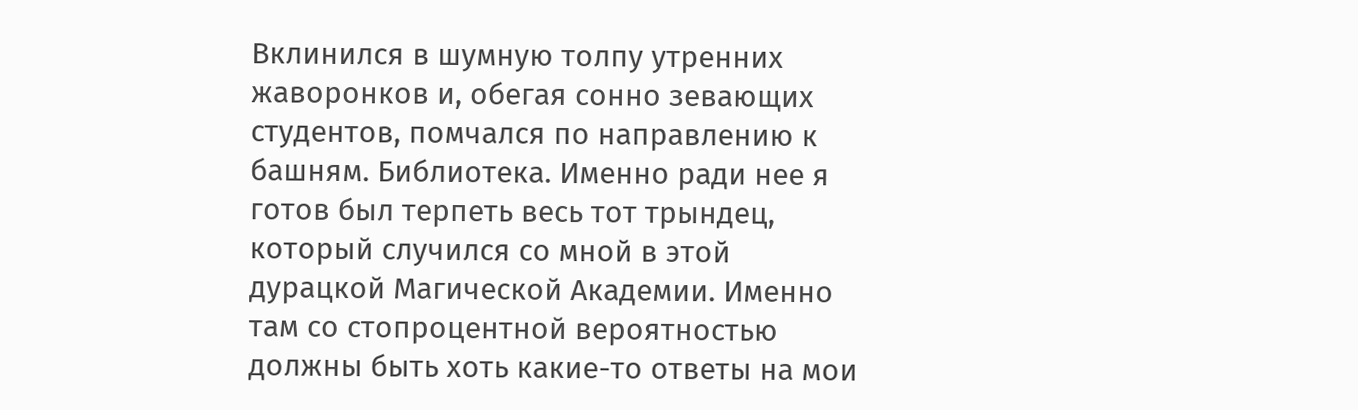Вклинился в шумную толпу утренних жаворонков и, обегая сонно зевающих студентов, помчался по направлению к башням. Библиотека. Именно ради нее я готов был терпеть весь тот трындец, который случился со мной в этой дурацкой Магической Академии. Именно там со стопроцентной вероятностью должны быть хоть какие-то ответы на мои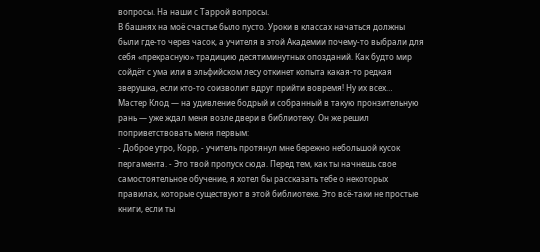вопросы. На наши с Таррой вопросы.
В башнях на моё счастье было пусто. Уроки в классах начаться должны были где-то через часок, а учителя в этой Академии почему-то выбрали для себя «прекрасную» традицию десятиминутных опозданий. Как будто мир сойдёт с ума или в эльфийском лесу откинет копыта какая-то редкая зверушка, если кто-то соизволит вдруг прийти вовремя! Ну их всех…
Мастер Клод — на удивление бодрый и собранный в такую пронзительную рань — уже ждал меня возле двери в библиотеку. Он же решил поприветствовать меня первым:
- Доброе утро, Корр, - учитель протянул мне бережно небольшой кусок пергамента. - Это твой пропуск сюда. Перед тем, как ты начнешь свое самостоятельное обучение, я хотел бы рассказать тебе о некоторых правилах, которые существуют в этой библиотеке. Это всё-таки не простые книги, если ты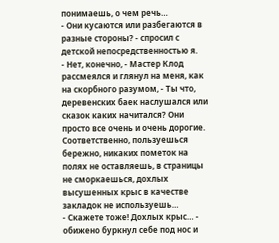понимаешь, о чем речь…
- Они кусаются или разбегаются в разные стороны? - спросил с детской непосредственностью я.
- Нет, конечно, - Мастер Клод рассмеялся и глянул на меня, как на скорбного разумом, - Ты что, деревенских баек наслушался или сказок каких начитался? Они просто все очень и очень дорогие. Соответственно, пользуешься бережно, никаких пометок на полях не оставляешь, в страницы не сморкаешься, дохлых высушенных крыс в качестве закладок не используешь…
- Скажете тоже! Дохлых крыс… - обижено буркнул себе под нос и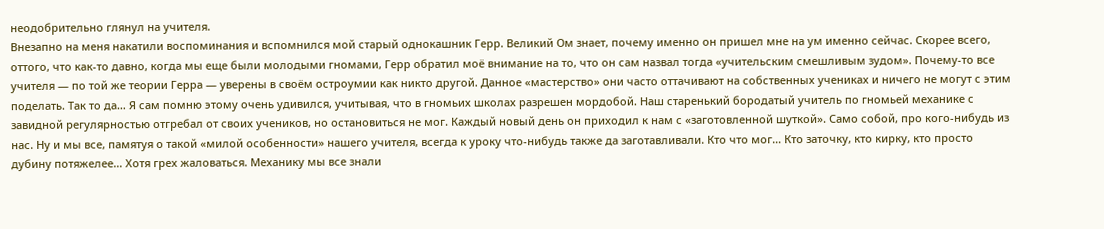неодобрительно глянул на учителя.
Внезапно на меня накатили воспоминания и вспомнился мой старый однокашник Герр. Великий Ом знает, почему именно он пришел мне на ум именно сейчас. Скорее всего, оттого, что как-то давно, когда мы еще были молодыми гномами, Герр обратил моё внимание на то, что он сам назвал тогда «учительским смешливым зудом». Почему-то все учителя — по той же теории Герра — уверены в своём остроумии как никто другой. Данное «мастерство» они часто оттачивают на собственных учениках и ничего не могут с этим поделать. Так то да… Я сам помню этому очень удивился, учитывая, что в гномьих школах разрешен мордобой. Наш старенький бородатый учитель по гномьей механике с завидной регулярностью отгребал от своих учеников, но остановиться не мог. Каждый новый день он приходил к нам с «заготовленной шуткой». Само собой, про кого-нибудь из нас. Ну и мы все, памятуя о такой «милой особенности» нашего учителя, всегда к уроку что-нибудь также да заготавливали. Кто что мог… Кто заточку, кто кирку, кто просто дубину потяжелее… Хотя грех жаловаться. Механику мы все знали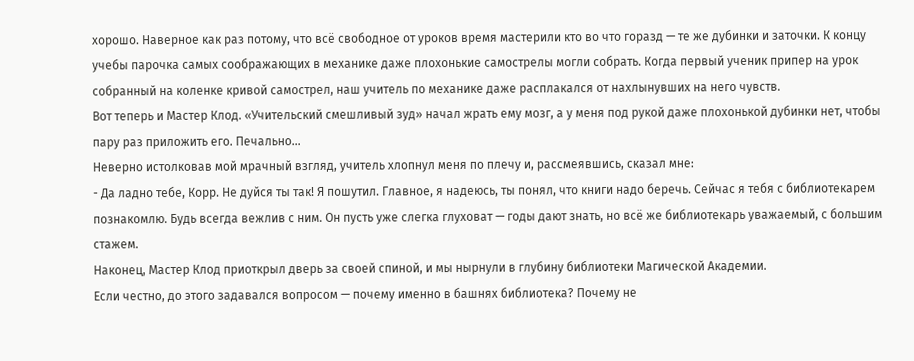хорошо. Наверное как раз потому, что всё свободное от уроков время мастерили кто во что горазд — те же дубинки и заточки. К концу учебы парочка самых соображающих в механике даже плохонькие самострелы могли собрать. Когда первый ученик припер на урок собранный на коленке кривой самострел, наш учитель по механике даже расплакался от нахлынувших на него чувств.
Вот теперь и Мастер Клод. «Учительский смешливый зуд» начал жрать ему мозг, а у меня под рукой даже плохонькой дубинки нет, чтобы пару раз приложить его. Печально…
Неверно истолковав мой мрачный взгляд, учитель хлопнул меня по плечу и, рассмеявшись, сказал мне:
- Да ладно тебе, Корр. Не дуйся ты так! Я пошутил. Главное, я надеюсь, ты понял, что книги надо беречь. Сейчас я тебя с библиотекарем познакомлю. Будь всегда вежлив с ним. Он пусть уже слегка глуховат — годы дают знать, но всё же библиотекарь уважаемый, с большим стажем.
Наконец, Мастер Клод приоткрыл дверь за своей спиной, и мы нырнули в глубину библиотеки Магической Академии.
Если честно, до этого задавался вопросом — почему именно в башнях библиотека? Почему не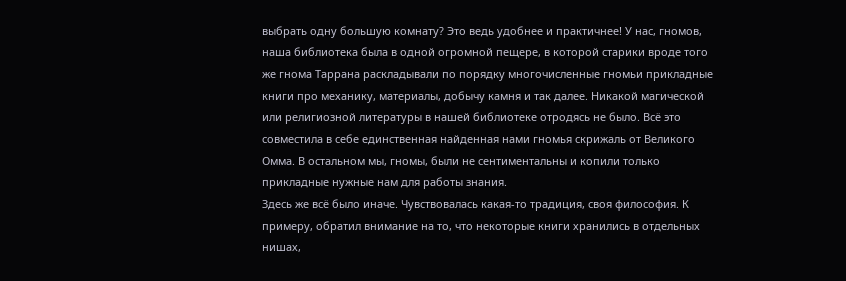выбрать одну большую комнату? Это ведь удобнее и практичнее! У нас, гномов, наша библиотека была в одной огромной пещере, в которой старики вроде того же гнома Таррана раскладывали по порядку многочисленные гномьи прикладные книги про механику, материалы, добычу камня и так далее. Никакой магической или религиозной литературы в нашей библиотеке отродясь не было. Всё это совместила в себе единственная найденная нами гномья скрижаль от Великого Омма. В остальном мы, гномы, были не сентиментальны и копили только прикладные нужные нам для работы знания.
Здесь же всё было иначе. Чувствовалась какая-то традиция, своя философия. К примеру, обратил внимание на то, что некоторые книги хранились в отдельных нишах,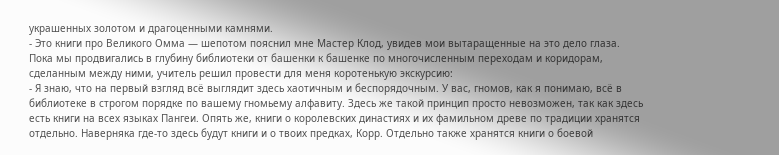украшенных золотом и драгоценными камнями.
- Это книги про Великого Омма — шепотом пояснил мне Мастер Клод, увидев мои вытаращенные на это дело глаза.
Пока мы продвигались в глубину библиотеки от башенки к башенке по многочисленным переходам и коридорам, сделанным между ними, учитель решил провести для меня коротенькую экскурсию:
- Я знаю, что на первый взгляд всё выглядит здесь хаотичным и беспорядочным. У вас, гномов, как я понимаю, всё в библиотеке в строгом порядке по вашему гномьему алфавиту. Здесь же такой принцип просто невозможен, так как здесь есть книги на всех языках Пангеи. Опять же, книги о королевских династиях и их фамильном древе по традиции хранятся отдельно. Наверняка где-то здесь будут книги и о твоих предках, Корр. Отдельно также хранятся книги о боевой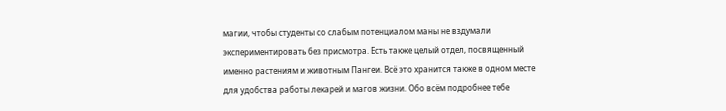магии, чтобы студенты со слабым потенциалом маны не вздумали экспериментировать без присмотра. Есть также целый отдел, посвященный именно растениям и животным Пангеи. Всё это хранится также в одном месте для удобства работы лекарей и магов жизни. Обо всём подробнее тебе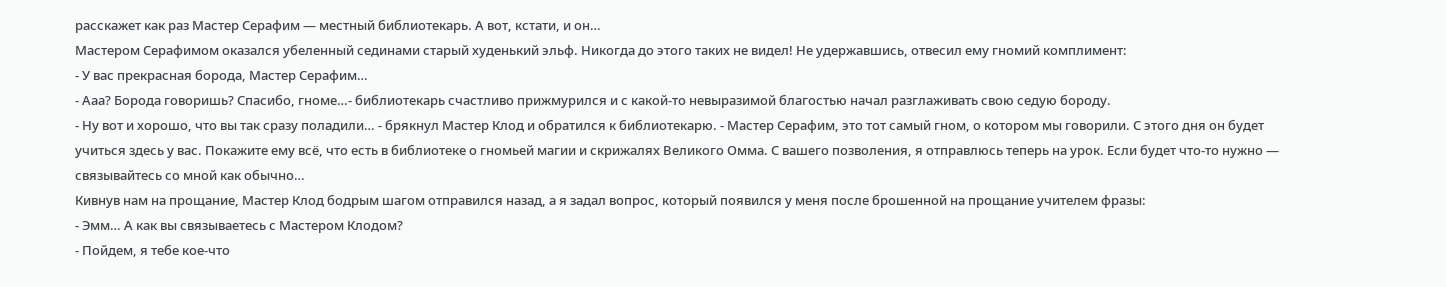расскажет как раз Мастер Серафим — местный библиотекарь. А вот, кстати, и он…
Мастером Серафимом оказался убеленный сединами старый худенький эльф. Никогда до этого таких не видел! Не удержавшись, отвесил ему гномий комплимент:
- У вас прекрасная борода, Мастер Серафим…
- Ааа? Борода говоришь? Спасибо, гноме…- библиотекарь счастливо прижмурился и с какой-то невыразимой благостью начал разглаживать свою седую бороду.
- Ну вот и хорошо, что вы так сразу поладили… - брякнул Мастер Клод и обратился к библиотекарю. - Мастер Серафим, это тот самый гном, о котором мы говорили. С этого дня он будет учиться здесь у вас. Покажите ему всё, что есть в библиотеке о гномьей магии и скрижалях Великого Омма. С вашего позволения, я отправлюсь теперь на урок. Если будет что-то нужно — связывайтесь со мной как обычно…
Кивнув нам на прощание, Мастер Клод бодрым шагом отправился назад, а я задал вопрос, который появился у меня после брошенной на прощание учителем фразы:
- Эмм… А как вы связываетесь с Мастером Клодом?
- Пойдем, я тебе кое-что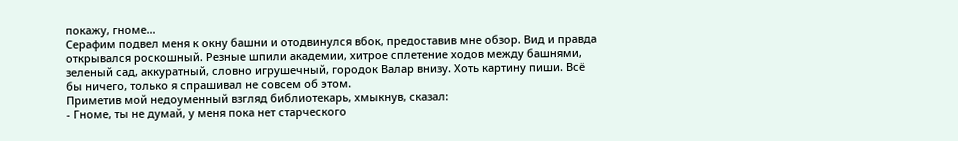покажу, гноме…
Серафим подвел меня к окну башни и отодвинулся вбок, предоставив мне обзор. Вид и правда открывался роскошный. Резные шпили академии, хитрое сплетение ходов между башнями, зеленый сад, аккуратный, словно игрушечный, городок Валар внизу. Хоть картину пиши. Всё бы ничего, только я спрашивал не совсем об этом.
Приметив мой недоуменный взгляд библиотекарь, хмыкнув, сказал:
- Гноме, ты не думай, у меня пока нет старческого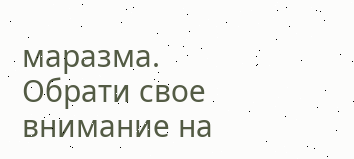маразма. Обрати свое внимание на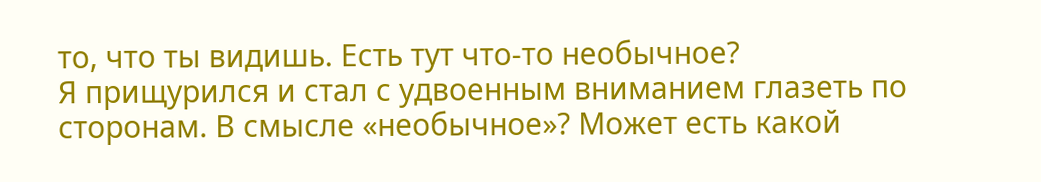то, что ты видишь. Есть тут что-то необычное?
Я прищурился и стал с удвоенным вниманием глазеть по сторонам. В смысле «необычное»? Может есть какой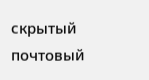скрытый почтовый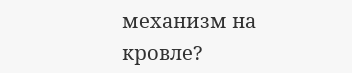механизм на кровле?